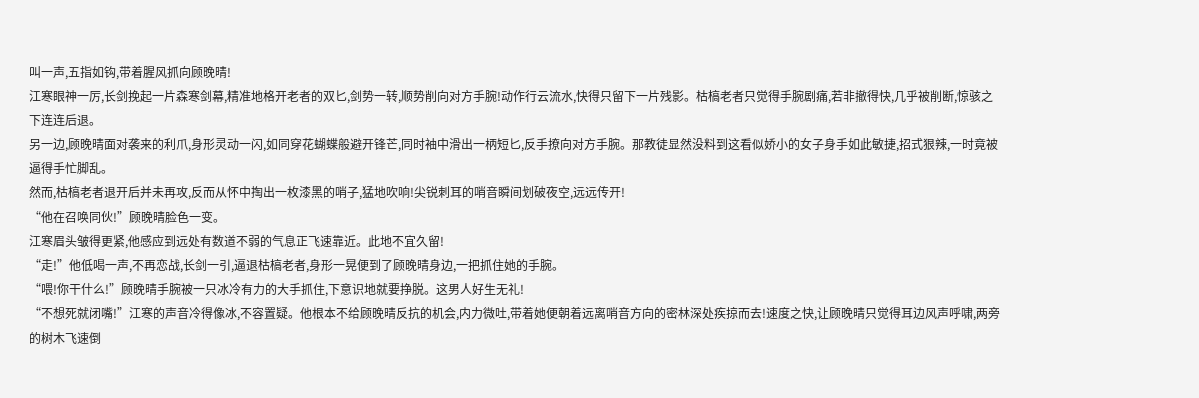叫一声,五指如钩,带着腥风抓向顾晚晴!
江寒眼神一厉,长剑挽起一片森寒剑幕,精准地格开老者的双匕,剑势一转,顺势削向对方手腕!动作行云流水,快得只留下一片残影。枯槁老者只觉得手腕剧痛,若非撤得快,几乎被削断,惊骇之下连连后退。
另一边,顾晚晴面对袭来的利爪,身形灵动一闪,如同穿花蝴蝶般避开锋芒,同时袖中滑出一柄短匕,反手撩向对方手腕。那教徒显然没料到这看似娇小的女子身手如此敏捷,招式狠辣,一时竟被逼得手忙脚乱。
然而,枯槁老者退开后并未再攻,反而从怀中掏出一枚漆黑的哨子,猛地吹响!尖锐刺耳的哨音瞬间划破夜空,远远传开!
“他在召唤同伙!”顾晚晴脸色一变。
江寒眉头皱得更紧,他感应到远处有数道不弱的气息正飞速靠近。此地不宜久留!
“走!”他低喝一声,不再恋战,长剑一引,逼退枯槁老者,身形一晃便到了顾晚晴身边,一把抓住她的手腕。
“喂!你干什么!”顾晚晴手腕被一只冰冷有力的大手抓住,下意识地就要挣脱。这男人好生无礼!
“不想死就闭嘴!”江寒的声音冷得像冰,不容置疑。他根本不给顾晚晴反抗的机会,内力微吐,带着她便朝着远离哨音方向的密林深处疾掠而去!速度之快,让顾晚晴只觉得耳边风声呼啸,两旁的树木飞速倒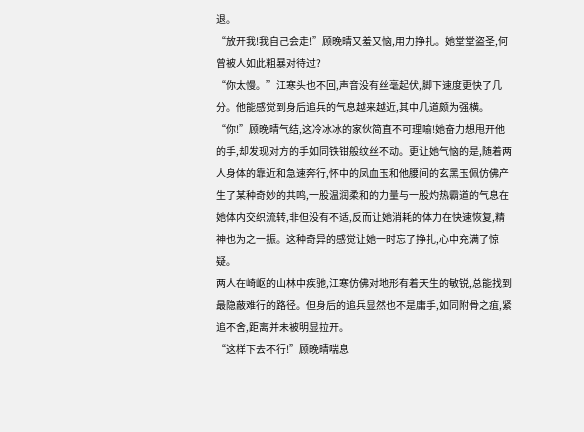退。
“放开我!我自己会走!”顾晚晴又羞又恼,用力挣扎。她堂堂盗圣,何曾被人如此粗暴对待过?
“你太慢。”江寒头也不回,声音没有丝毫起伏,脚下速度更快了几分。他能感觉到身后追兵的气息越来越近,其中几道颇为强横。
“你!”顾晚晴气结,这冷冰冰的家伙简直不可理喻!她奋力想甩开他的手,却发现对方的手如同铁钳般纹丝不动。更让她气恼的是,随着两人身体的靠近和急速奔行,怀中的凤血玉和他腰间的玄黑玉佩仿佛产生了某种奇妙的共鸣,一股温润柔和的力量与一股灼热霸道的气息在她体内交织流转,非但没有不适,反而让她消耗的体力在快速恢复,精神也为之一振。这种奇异的感觉让她一时忘了挣扎,心中充满了惊疑。
两人在崎岖的山林中疾驰,江寒仿佛对地形有着天生的敏锐,总能找到最隐蔽难行的路径。但身后的追兵显然也不是庸手,如同附骨之疽,紧追不舍,距离并未被明显拉开。
“这样下去不行!”顾晚晴喘息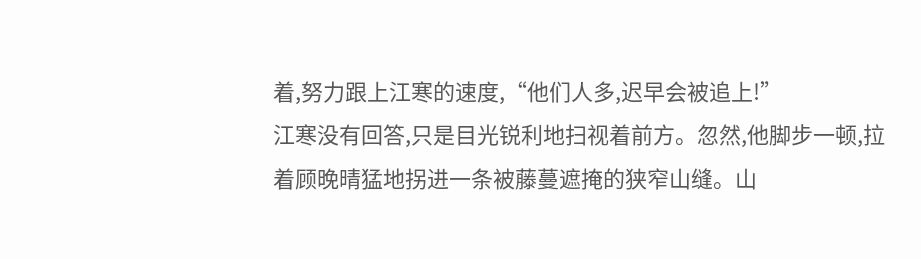着,努力跟上江寒的速度,“他们人多,迟早会被追上!”
江寒没有回答,只是目光锐利地扫视着前方。忽然,他脚步一顿,拉着顾晚晴猛地拐进一条被藤蔓遮掩的狭窄山缝。山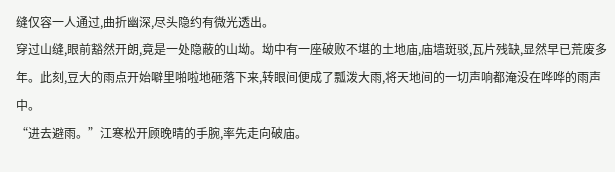缝仅容一人通过,曲折幽深,尽头隐约有微光透出。
穿过山缝,眼前豁然开朗,竟是一处隐蔽的山坳。坳中有一座破败不堪的土地庙,庙墙斑驳,瓦片残缺,显然早已荒废多年。此刻,豆大的雨点开始噼里啪啦地砸落下来,转眼间便成了瓢泼大雨,将天地间的一切声响都淹没在哗哗的雨声中。
“进去避雨。”江寒松开顾晚晴的手腕,率先走向破庙。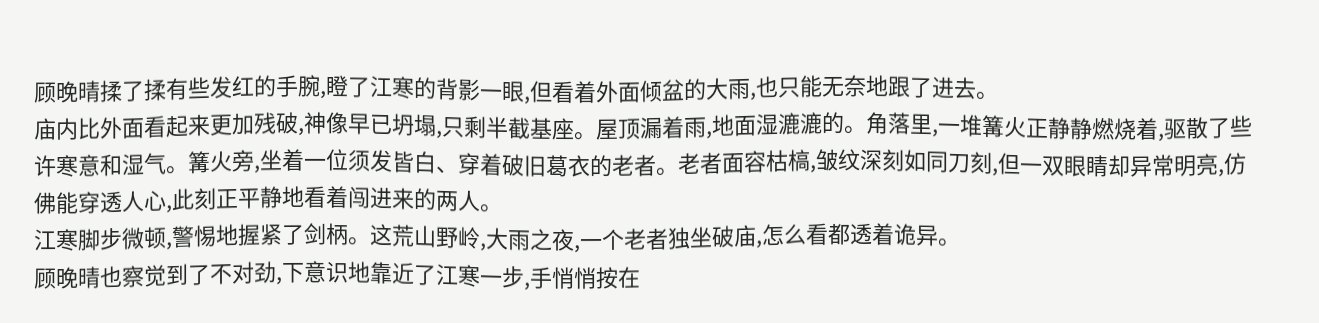顾晚晴揉了揉有些发红的手腕,瞪了江寒的背影一眼,但看着外面倾盆的大雨,也只能无奈地跟了进去。
庙内比外面看起来更加残破,神像早已坍塌,只剩半截基座。屋顶漏着雨,地面湿漉漉的。角落里,一堆篝火正静静燃烧着,驱散了些许寒意和湿气。篝火旁,坐着一位须发皆白、穿着破旧葛衣的老者。老者面容枯槁,皱纹深刻如同刀刻,但一双眼睛却异常明亮,仿佛能穿透人心,此刻正平静地看着闯进来的两人。
江寒脚步微顿,警惕地握紧了剑柄。这荒山野岭,大雨之夜,一个老者独坐破庙,怎么看都透着诡异。
顾晚晴也察觉到了不对劲,下意识地靠近了江寒一步,手悄悄按在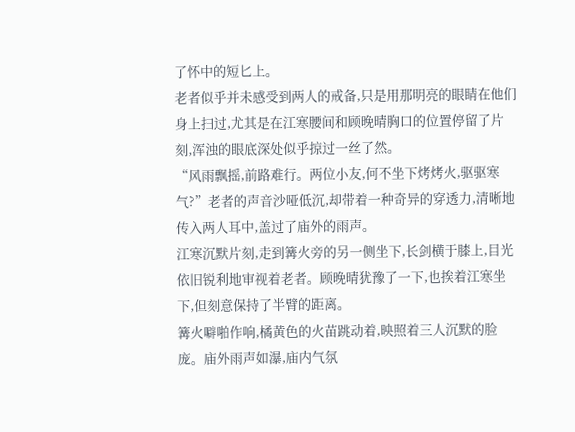了怀中的短匕上。
老者似乎并未感受到两人的戒备,只是用那明亮的眼睛在他们身上扫过,尤其是在江寒腰间和顾晚晴胸口的位置停留了片刻,浑浊的眼底深处似乎掠过一丝了然。
“风雨飘摇,前路难行。两位小友,何不坐下烤烤火,驱驱寒气?”老者的声音沙哑低沉,却带着一种奇异的穿透力,清晰地传入两人耳中,盖过了庙外的雨声。
江寒沉默片刻,走到篝火旁的另一侧坐下,长剑横于膝上,目光依旧锐利地审视着老者。顾晚晴犹豫了一下,也挨着江寒坐下,但刻意保持了半臂的距离。
篝火噼啪作响,橘黄色的火苗跳动着,映照着三人沉默的脸庞。庙外雨声如瀑,庙内气氛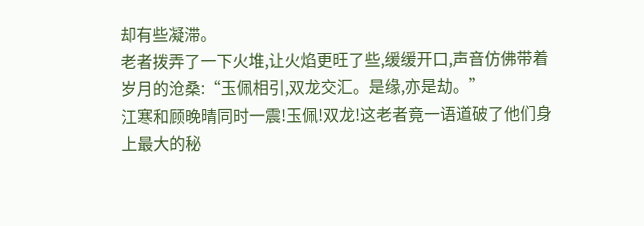却有些凝滞。
老者拨弄了一下火堆,让火焰更旺了些,缓缓开口,声音仿佛带着岁月的沧桑:“玉佩相引,双龙交汇。是缘,亦是劫。”
江寒和顾晚晴同时一震!玉佩!双龙!这老者竟一语道破了他们身上最大的秘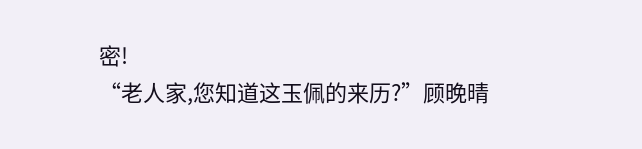密!
“老人家,您知道这玉佩的来历?”顾晚晴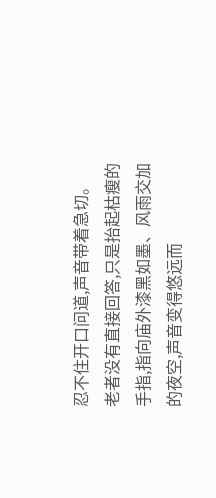忍不住开口问道,声音带着急切。
老者没有直接回答,只是抬起枯瘦的手指,指向庙外漆黑如墨、风雨交加的夜空,声音变得悠远而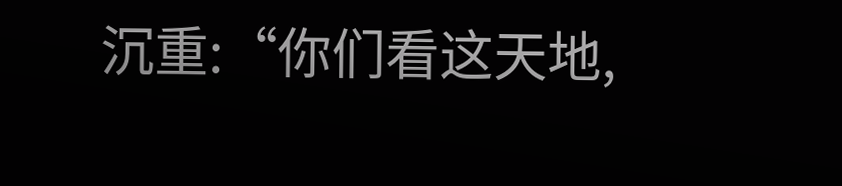沉重:“你们看这天地,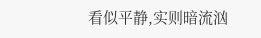看似平静,实则暗流汹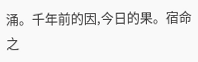涌。千年前的因,今日的果。宿命之